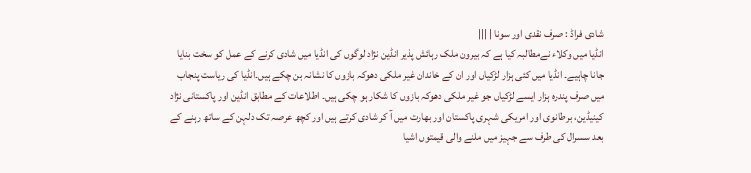شادی فراڈ : صرف نقدی اور سونا | |||
انڈیا میں وکلاء نےمطالبہ کیا ہے کہ بیرون ملک رہائش پذیر انڈین نژاد لوگوں کی انڈیا میں شادی کرنے کے عمل کو سخت بنایا جانا چاہیے۔ انڈیا میں کئی ہزار لڑکیاں اور ان کے خاندان غیر ملکی دھوکہ بازوں کا نشانہ بن چکے ہیں۔انڈیا کی ریاست پنجاب میں صرف پندرہ ہزار ایسے لڑکیاں جو غیر ملکی دھوکہ بازوں کا شکار ہو چکی ہیں۔ اطلاعات کے مطابق انڈین اور پاکستانی نژاد کینیڈین، برطانوی اور امریکی شہری پاکستان اور بھارت میں آ کر شادی کرتے ہیں اور کچھ عرصہ تک دلہن کے ساتھ رہنے کے بعد سسرال کی طرف سے جہیز میں ملنے والی قیمتوں اشیا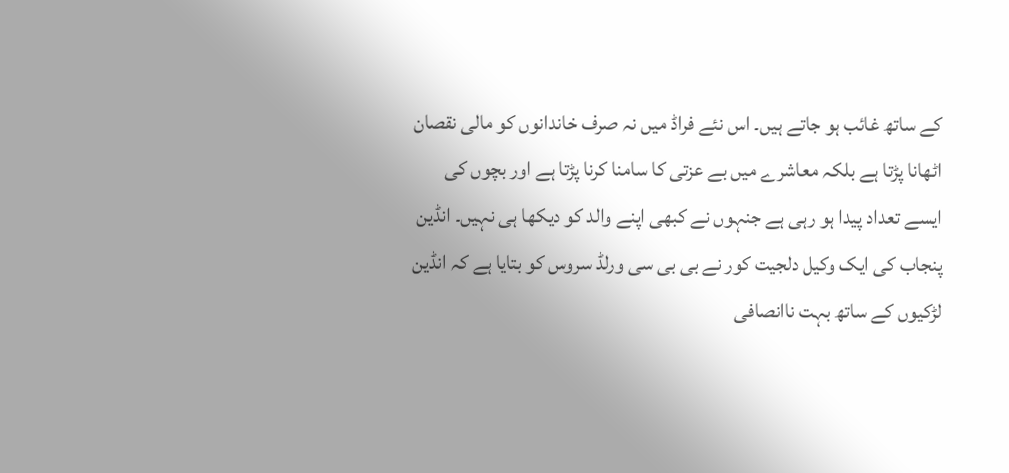کے ساتھ غائب ہو جاتے ہیں۔ اس نئے فراڈ میں نہ صرف خاندانوں کو مالی نقصان اٹھانا پڑتا ہے بلکہ معاشرے میں بے عزتی کا سامنا کرنا پڑتا ہے اور بچوں کی ایسے تعداد پیدا ہو رہی ہے جنہوں نے کبھی اپنے والد کو دیکھا ہی نہیں۔ انڈین پنجاب کی ایک وکیل دلجیت کور نے بی بی سی ورلڈ سروس کو بتایا ہے کہ انڈین لڑکیوں کے ساتھ بہت ناانصافی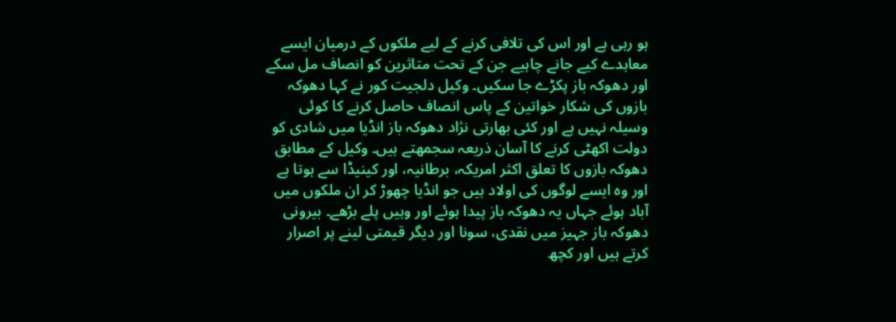ہو رہی ہے اور اس کی تلافی کرنے کے لیے ملکوں کے درمیان ایسے معاہدے کیے جانے چاہیے جن کے تحت متاثرین کو انصاف مل سکے اور دھوکہ باز پکڑے جا سکیں۔ وکیل دلجیت کور نے کہا دھوکہ بازوں کی شکار خواتین کے پاس انصاف حاصل کرنے کا کوئی وسیلہ نہیں ہے اور کئی بھارتی نژاد دھوکہ باز انڈیا میں شادی کو دولت اکھٹی کرنے کا آسان ذریعہ سجمھتے ہیں۔ وکیل کے مطابق دھوکہ بازوں کا تعلق اکثر امریکہ، برطانیہ، اور کینیڈا سے ہوتا ہے اور وہ ایسے لوگوں کی اولاد ہیں جو انڈیا چھوڑ کر ان ملکوں میں آباد ہوئے جہاں یہ دھوکہ باز پیدا ہوئے اور وہیں پلے بڑھے۔ بیرونی دھوکہ باز جہیز میں نقدی، سونا اور دیگر قیمتی لینے پر اصرار کرتے ہیں اور کچھ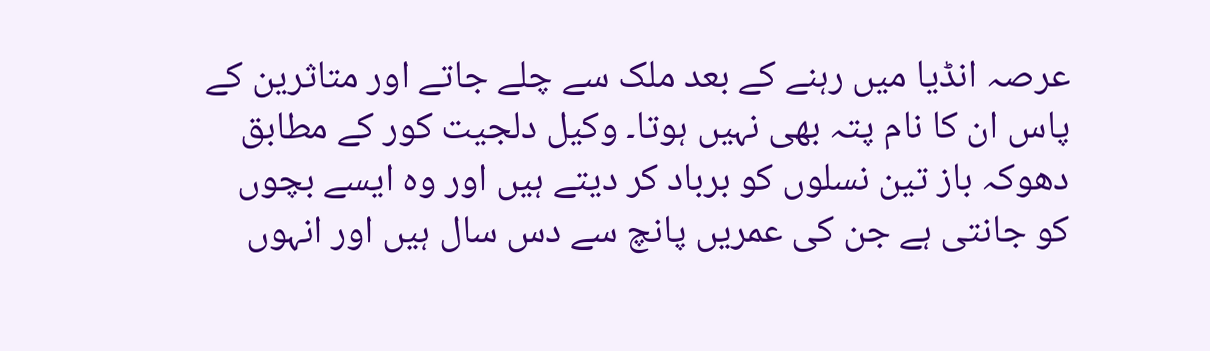عرصہ انڈیا میں رہنے کے بعد ملک سے چلے جاتے اور متاثرین کے پاس ان کا نام پتہ بھی نہیں ہوتا۔ وکیل دلجیت کور کے مطابق دھوکہ باز تین نسلوں کو برباد کر دیتے ہیں اور وہ ایسے بچوں کو جانتی ہے جن کی عمریں پانچ سے دس سال ہیں اور انہوں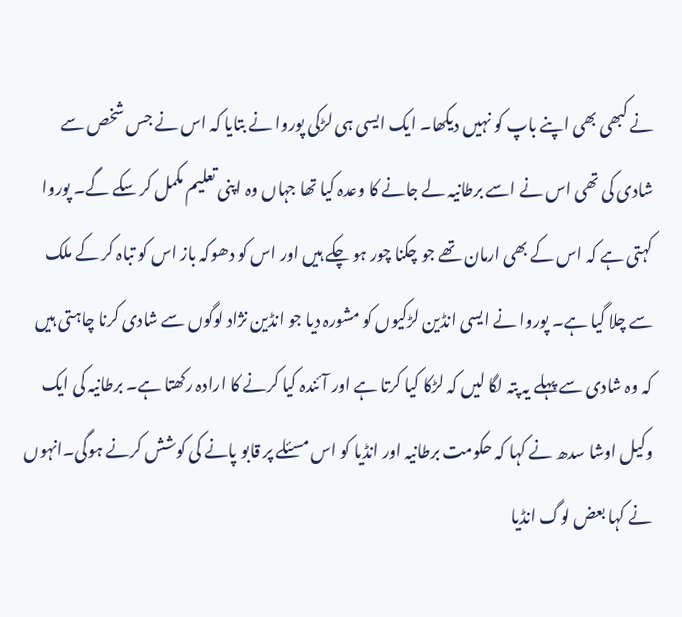نے کبھی بھی اپنے باپ کو نہیں دیکھا۔ ایک ایسی ہی لڑکی پوروا نے بتایا کہ اس نے جس شخص سے شادی کی تھی اس نے اسے برطانیہ لے جانے کا وعدہ کیا تھا جہاں وہ اپنی تعلیم مکمل کر سکے گے۔ پوروا کہتی ہے کہ اس کے بھی ارمان تھے جو چکنا چور ہو چکے ہیں اور اس کو دھوکہ باز اس کو تباہ کر کے ملک سے چلا گیا ہے۔ پوروا نے ایسی انڈین لڑکیوں کو مشورہ دیا جو انڈین نژاد لوگوں سے شادی کرنا چاہتی ہیں کہ وہ شادی سے پہلے یہ پتہ لگا لیں کہ لڑکا کیا کرتا ہے اور آئندہ کیا کرنے کا ارادہ رکھتا ہے۔ برطانیہ کی ایک وکیل اوشا سدھ نے کہا کہ حکومت برطانیہ اور انڈیا کو اس مسئلے پر قابو پانے کی کوشش کرنے ہوگی۔انہوں نے کہا بعض لوگ انڈیا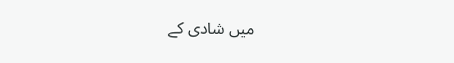میں شادی کے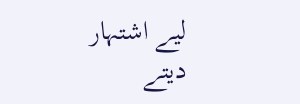لیے اشتہار دیتے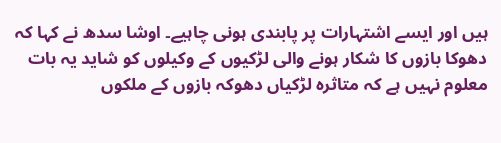ہیں اور ایسے اشتہارات پر پابندی ہونی چاہیے۔ اوشا سدھ نے کہا کہ دھوکا بازوں کا شکار ہونے والی لڑکیوں کے وکیلوں کو شاید یہ بات معلوم نہیں ہے کہ متاثرہ لڑکیاں دھوکہ بازوں کے ملکوں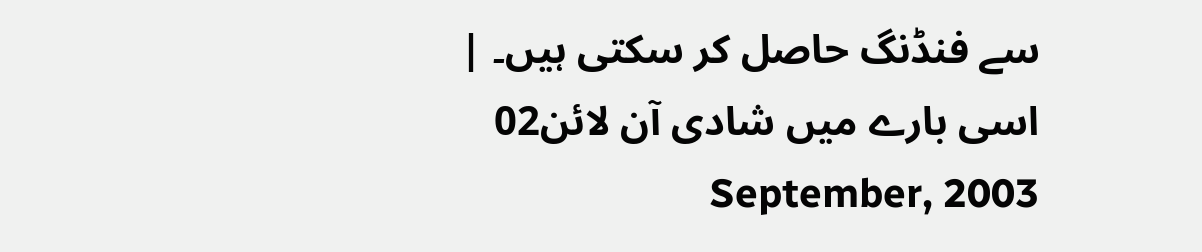سے فنڈنگ حاصل کر سکتی ہیں۔ | اسی بارے میں شادی آن لائن02 September, 2003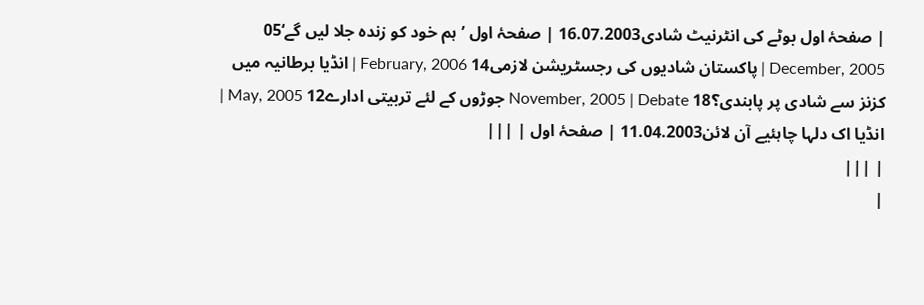| صفحۂ اول بوٹے کی انٹرنیٹ شادی16.07.2003 | صفحۂ اول ’ہم خود کو زندہ جلا لیں گے‘05 December, 2005 | پاکستان شادیوں کی رجسٹریشن لازمی14 February, 2006 | انڈیا برطانیہ میں کزنز سے شادی پر پابندی؟18 November, 2005 | Debate جوڑوں کے لئے تربیتی ادارے12 May, 2005 | انڈیا اک دلہا چاہئیے آن لائن11.04.2003 | صفحۂ اول | |||
| |||
|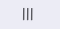|||